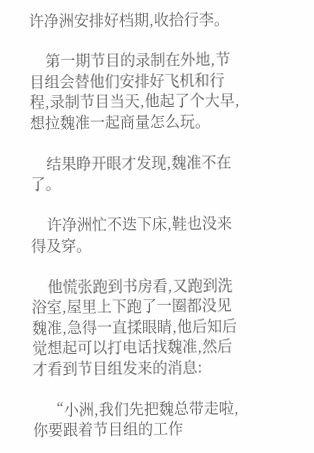许净洲安排好档期,收拾行李。

    第一期节目的录制在外地,节目组会替他们安排好飞机和行程,录制节目当天,他起了个大早,想拉魏准一起商量怎么玩。

    结果睁开眼才发现,魏准不在了。

    许净洲忙不迭下床,鞋也没来得及穿。

    他慌张跑到书房看,又跑到洗浴室,屋里上下跑了一圈都没见魏准,急得一直揉眼睛,他后知后觉想起可以打电话找魏准,然后才看到节目组发来的消息:

    “小洲,我们先把魏总带走啦,你要跟着节目组的工作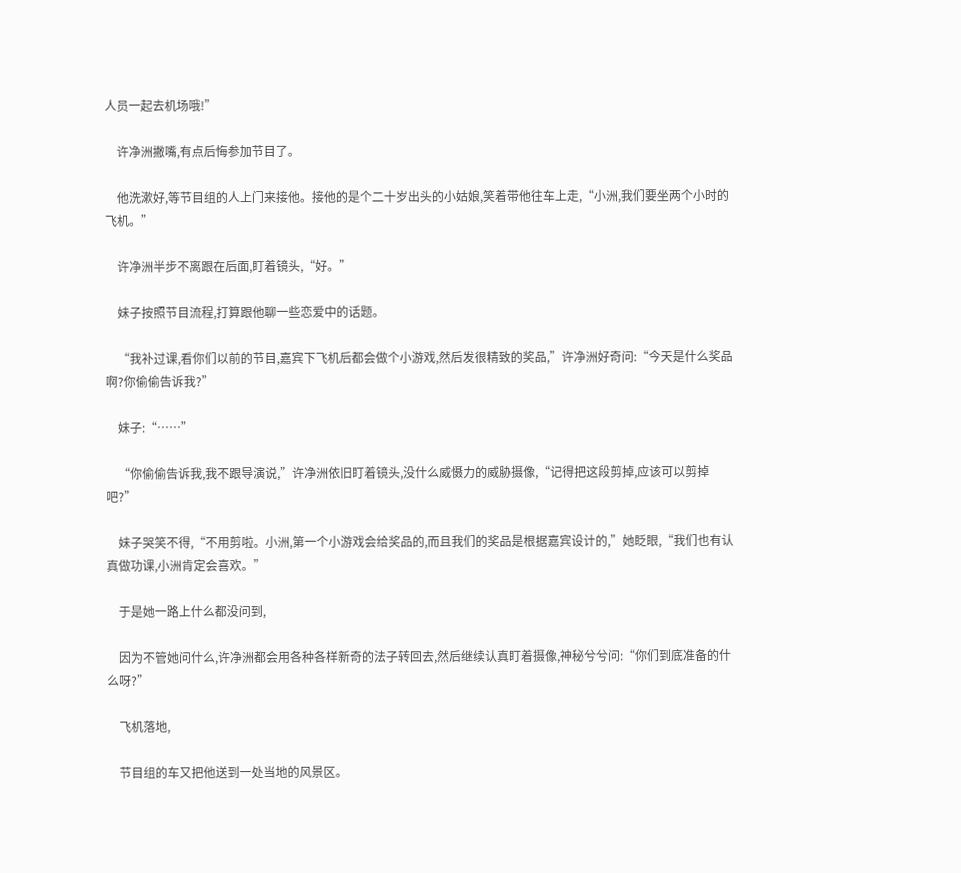人员一起去机场哦!”

    许净洲撇嘴,有点后悔参加节目了。

    他洗漱好,等节目组的人上门来接他。接他的是个二十岁出头的小姑娘,笑着带他往车上走,“小洲,我们要坐两个小时的飞机。”

    许净洲半步不离跟在后面,盯着镜头,“好。”

    妹子按照节目流程,打算跟他聊一些恋爱中的话题。

    “我补过课,看你们以前的节目,嘉宾下飞机后都会做个小游戏,然后发很精致的奖品,”许净洲好奇问:“今天是什么奖品啊?你偷偷告诉我?”

    妹子:“……”

    “你偷偷告诉我,我不跟导演说,”许净洲依旧盯着镜头,没什么威慑力的威胁摄像,“记得把这段剪掉,应该可以剪掉吧?”

    妹子哭笑不得,“不用剪啦。小洲,第一个小游戏会给奖品的,而且我们的奖品是根据嘉宾设计的,”她眨眼,“我们也有认真做功课,小洲肯定会喜欢。”

    于是她一路上什么都没问到,

    因为不管她问什么,许净洲都会用各种各样新奇的法子转回去,然后继续认真盯着摄像,神秘兮兮问:“你们到底准备的什么呀?”

    飞机落地,

    节目组的车又把他送到一处当地的风景区。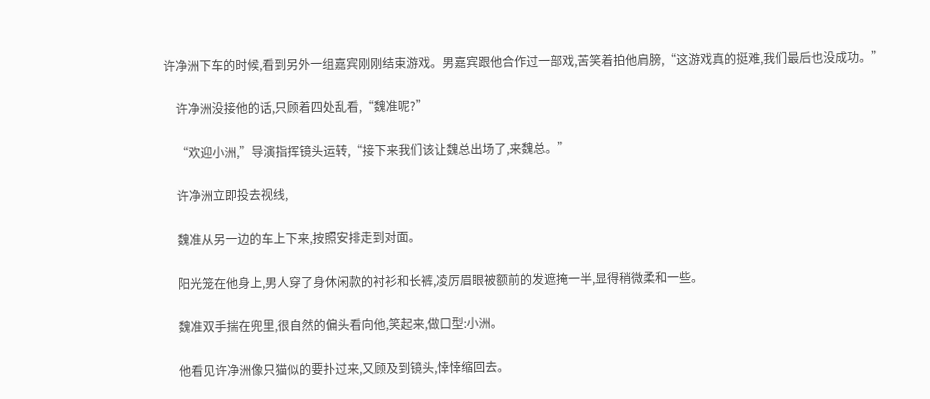许净洲下车的时候,看到另外一组嘉宾刚刚结束游戏。男嘉宾跟他合作过一部戏,苦笑着拍他肩膀,“这游戏真的挺难,我们最后也没成功。”

    许净洲没接他的话,只顾着四处乱看,“魏准呢?”

    “欢迎小洲,”导演指挥镜头运转,“接下来我们该让魏总出场了,来魏总。”

    许净洲立即投去视线,

    魏准从另一边的车上下来,按照安排走到对面。

    阳光笼在他身上,男人穿了身休闲款的衬衫和长裤,凌厉眉眼被额前的发遮掩一半,显得稍微柔和一些。

    魏准双手揣在兜里,很自然的偏头看向他,笑起来,做口型:小洲。

    他看见许净洲像只猫似的要扑过来,又顾及到镜头,悻悻缩回去。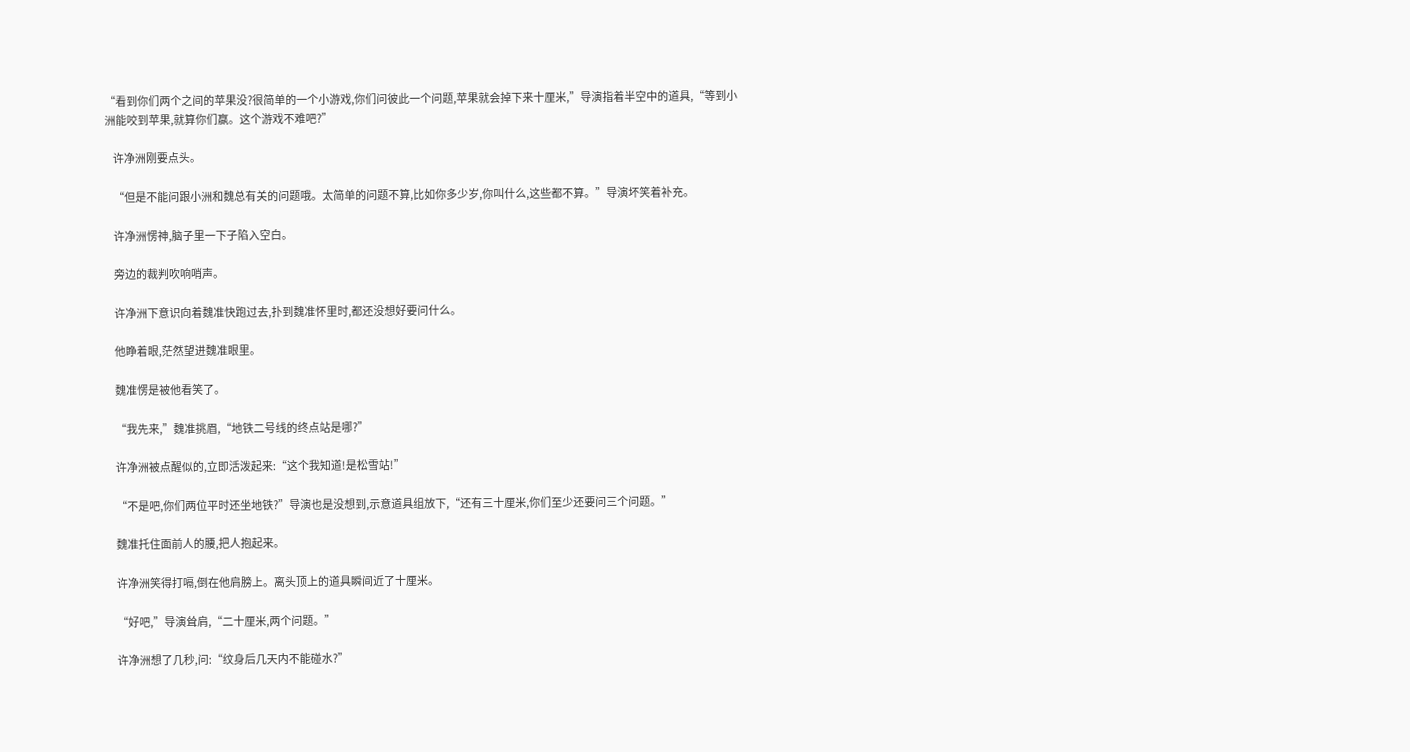“看到你们两个之间的苹果没?很简单的一个小游戏,你们问彼此一个问题,苹果就会掉下来十厘米,”导演指着半空中的道具,“等到小洲能咬到苹果,就算你们赢。这个游戏不难吧?”

    许净洲刚要点头。

    “但是不能问跟小洲和魏总有关的问题哦。太简单的问题不算,比如你多少岁,你叫什么,这些都不算。”导演坏笑着补充。

    许净洲愣神,脑子里一下子陷入空白。

    旁边的裁判吹响哨声。

    许净洲下意识向着魏准快跑过去,扑到魏准怀里时,都还没想好要问什么。

    他睁着眼,茫然望进魏准眼里。

    魏准愣是被他看笑了。

    “我先来,”魏准挑眉,“地铁二号线的终点站是哪?”

    许净洲被点醒似的,立即活泼起来:“这个我知道!是松雪站!”

    “不是吧,你们两位平时还坐地铁?”导演也是没想到,示意道具组放下,“还有三十厘米,你们至少还要问三个问题。”

    魏准托住面前人的腰,把人抱起来。

    许净洲笑得打嗝,倒在他肩膀上。离头顶上的道具瞬间近了十厘米。

    “好吧,”导演耸肩,“二十厘米,两个问题。”

    许净洲想了几秒,问:“纹身后几天内不能碰水?”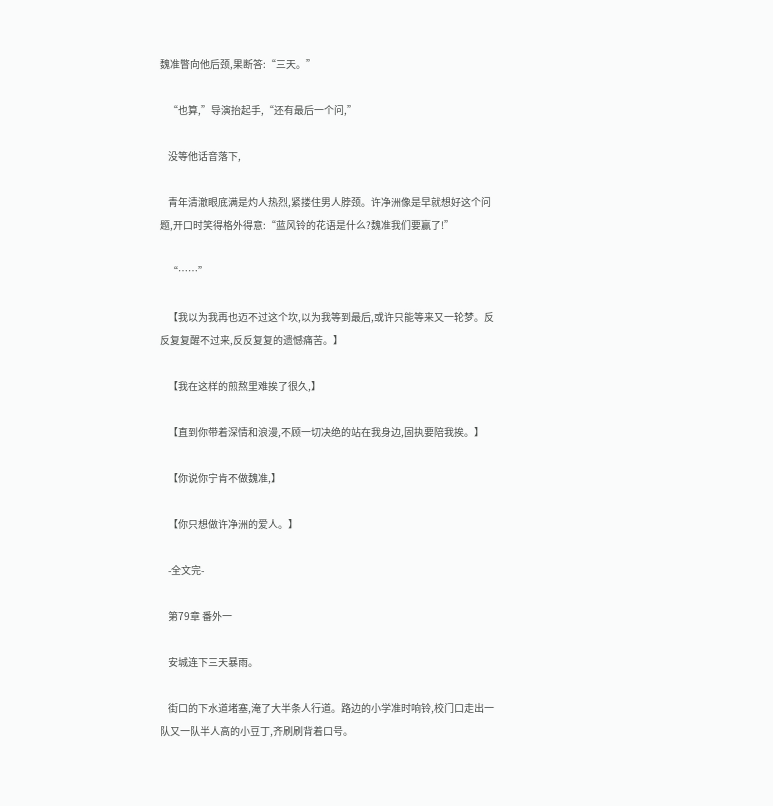魏准瞥向他后颈,果断答:“三天。”

    “也算,”导演抬起手,“还有最后一个问,”

    没等他话音落下,

    青年清澈眼底满是灼人热烈,紧搂住男人脖颈。许净洲像是早就想好这个问题,开口时笑得格外得意:“蓝风铃的花语是什么?魏准我们要赢了!”

    “……”

    【我以为我再也迈不过这个坎,以为我等到最后,或许只能等来又一轮梦。反反复复醒不过来,反反复复的遗憾痛苦。】

    【我在这样的煎熬里难挨了很久,】

    【直到你带着深情和浪漫,不顾一切决绝的站在我身边,固执要陪我挨。】

    【你说你宁肯不做魏准,】

    【你只想做许净洲的爱人。】

    -全文完-

    第79章 番外一

    安城连下三天暴雨。

    街口的下水道堵塞,淹了大半条人行道。路边的小学准时响铃,校门口走出一队又一队半人高的小豆丁,齐刷刷背着口号。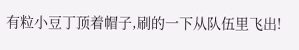有粒小豆丁顶着帽子,刷的一下从队伍里飞出!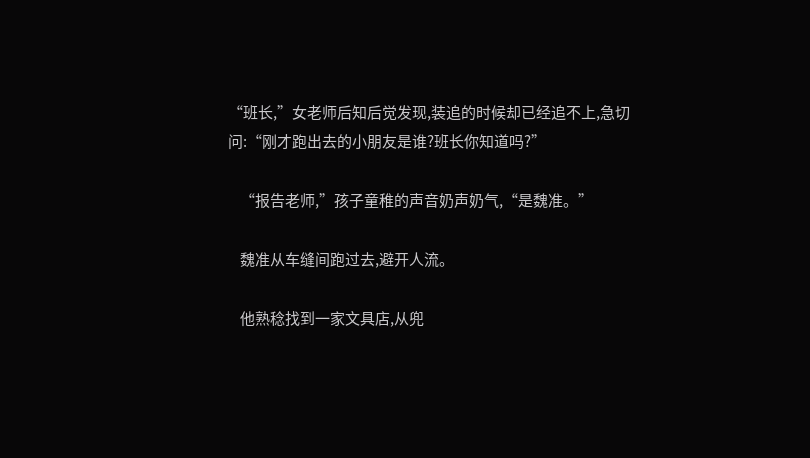“班长,”女老师后知后觉发现,装追的时候却已经追不上,急切问:“刚才跑出去的小朋友是谁?班长你知道吗?”

    “报告老师,”孩子童稚的声音奶声奶气,“是魏准。”

    魏准从车缝间跑过去,避开人流。

    他熟稔找到一家文具店,从兜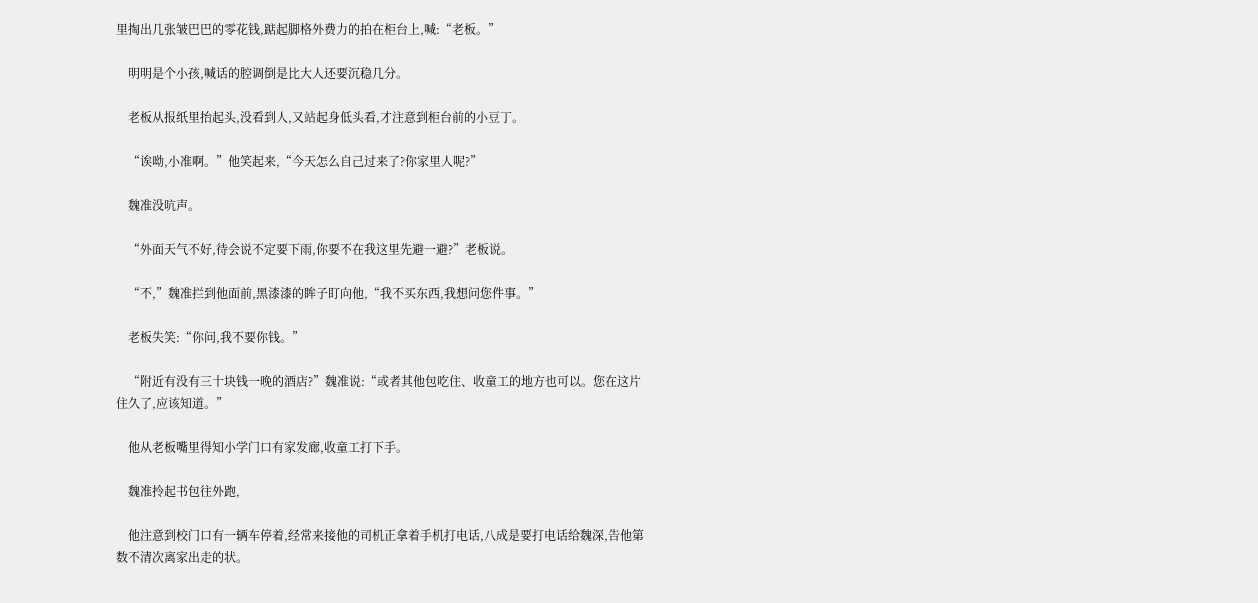里掏出几张皱巴巴的零花钱,踮起脚格外费力的拍在柜台上,喊:“老板。”

    明明是个小孩,喊话的腔调倒是比大人还要沉稳几分。

    老板从报纸里抬起头,没看到人,又站起身低头看,才注意到柜台前的小豆丁。

    “诶呦,小准啊。”他笑起来,“今天怎么自己过来了?你家里人呢?”

    魏准没吭声。

    “外面天气不好,待会说不定要下雨,你要不在我这里先避一避?”老板说。

    “不,”魏准拦到他面前,黑漆漆的眸子盯向他,“我不买东西,我想问您件事。”

    老板失笑:“你问,我不要你钱。”

    “附近有没有三十块钱一晚的酒店?”魏准说:“或者其他包吃住、收童工的地方也可以。您在这片住久了,应该知道。”

    他从老板嘴里得知小学门口有家发廊,收童工打下手。

    魏准拎起书包往外跑,

    他注意到校门口有一辆车停着,经常来接他的司机正拿着手机打电话,八成是要打电话给魏深,告他第数不清次离家出走的状。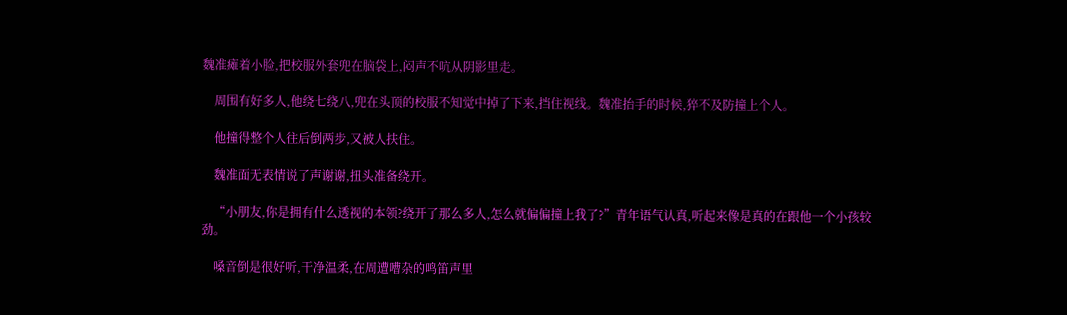魏准瘫着小脸,把校服外套兜在脑袋上,闷声不吭从阴影里走。

    周围有好多人,他绕七绕八,兜在头顶的校服不知觉中掉了下来,挡住视线。魏准抬手的时候,猝不及防撞上个人。

    他撞得整个人往后倒两步,又被人扶住。

    魏准面无表情说了声谢谢,扭头准备绕开。

    “小朋友,你是拥有什么透视的本领?绕开了那么多人,怎么就偏偏撞上我了?”青年语气认真,听起来像是真的在跟他一个小孩较劲。

    嗓音倒是很好听,干净温柔,在周遭嘈杂的鸣笛声里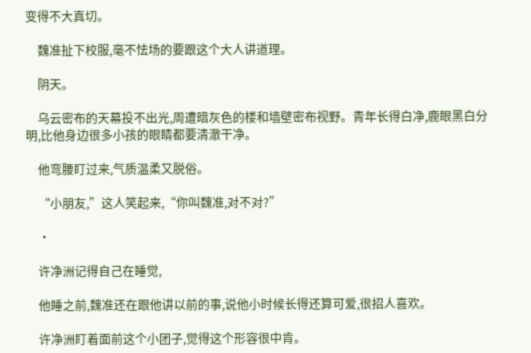变得不大真切。

    魏准扯下校服,毫不怯场的要跟这个大人讲道理。

    阴天。

    乌云密布的天幕投不出光,周遭暗灰色的楼和墙壁密布视野。青年长得白净,鹿眼黑白分明,比他身边很多小孩的眼睛都要清澈干净。

    他弯腰盯过来,气质温柔又脱俗。

    “小朋友,”这人笑起来,“你叫魏准,对不对?”

    ·

    许净洲记得自己在睡觉,

    他睡之前,魏准还在跟他讲以前的事,说他小时候长得还算可爱,很招人喜欢。

    许净洲盯着面前这个小团子,觉得这个形容很中肯。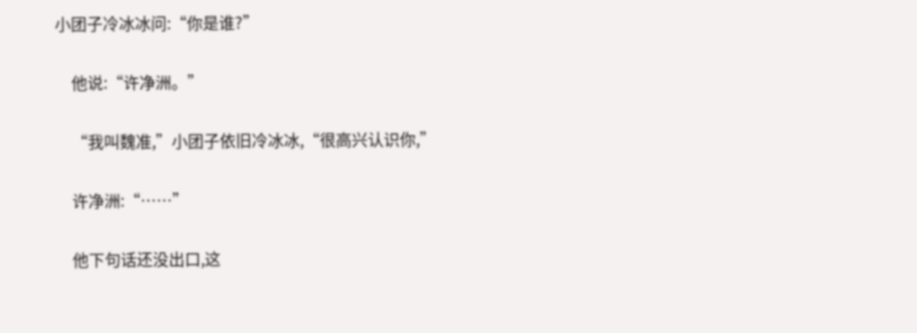小团子冷冰冰问:“你是谁?”

    他说:“许净洲。”

    “我叫魏准,”小团子依旧冷冰冰,“很高兴认识你,”

    许净洲:“……”

    他下句话还没出口,这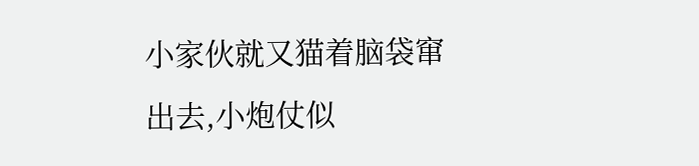小家伙就又猫着脑袋窜出去,小炮仗似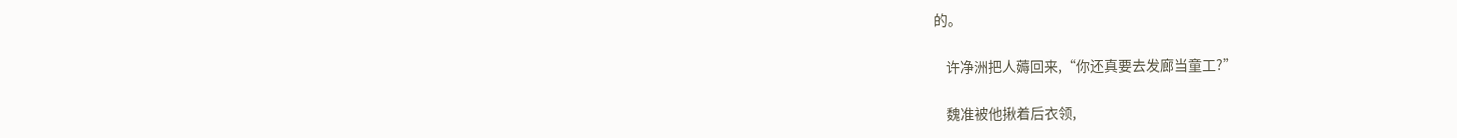的。

    许净洲把人薅回来,“你还真要去发廊当童工?”

    魏准被他揪着后衣领,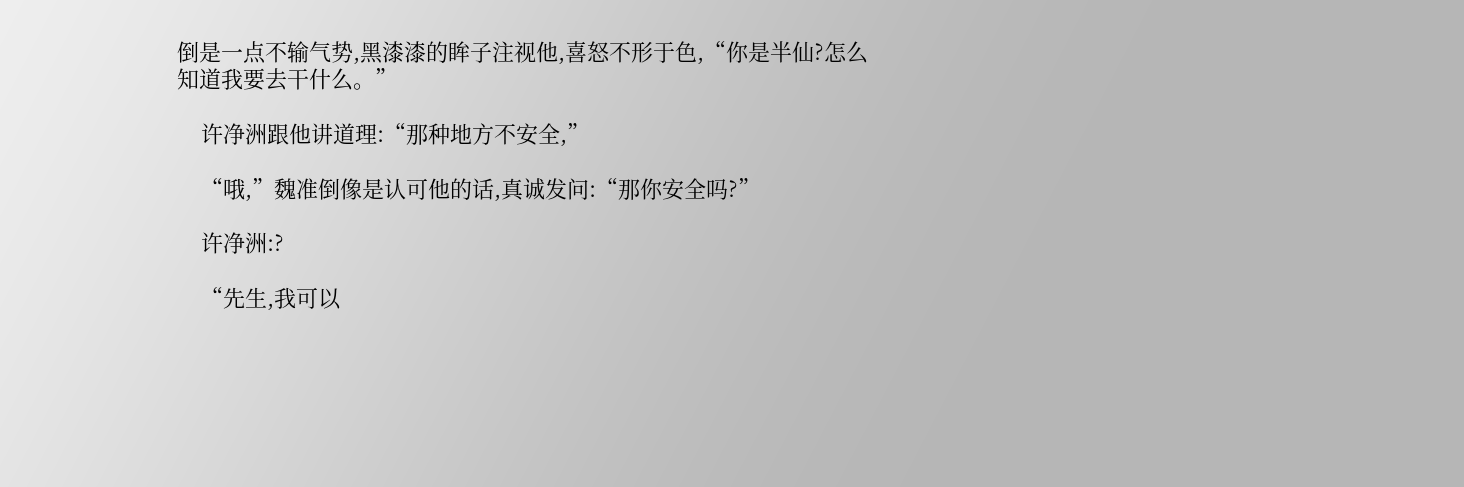倒是一点不输气势,黑漆漆的眸子注视他,喜怒不形于色,“你是半仙?怎么知道我要去干什么。”

    许净洲跟他讲道理:“那种地方不安全,”

    “哦,”魏准倒像是认可他的话,真诚发问:“那你安全吗?”

    许净洲:?

    “先生,我可以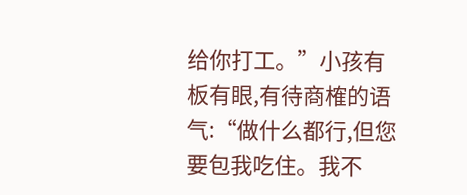给你打工。”小孩有板有眼,有待商榷的语气:“做什么都行,但您要包我吃住。我不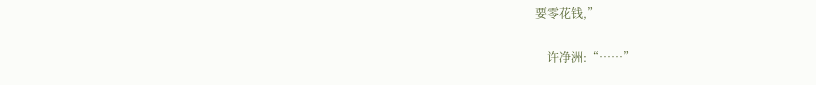要零花钱,”

    许净洲:“……”